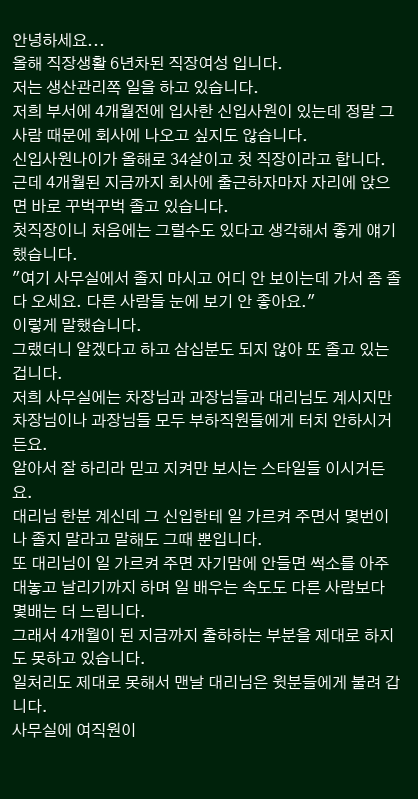안녕하세요...
올해 직장생활 6년차된 직장여성 입니다.
저는 생산관리쪽 일을 하고 있습니다.
저희 부서에 4개월전에 입사한 신입사원이 있는데 정말 그사람 때문에 회사에 나오고 싶지도 않습니다.
신입사원나이가 올해로 34살이고 첫 직장이라고 합니다.
근데 4개월된 지금까지 회사에 출근하자마자 자리에 앉으면 바로 꾸벅꾸벅 졸고 있습니다.
첫직장이니 처음에는 그럴수도 있다고 생각해서 좋게 얘기했습니다.
"여기 사무실에서 졸지 마시고 어디 안 보이는데 가서 좀 졸다 오세요. 다른 사람들 눈에 보기 안 좋아요."
이렇게 말했습니다.
그랬더니 알겠다고 하고 삼십분도 되지 않아 또 졸고 있는 겁니다.
저희 사무실에는 차장님과 과장님들과 대리님도 계시지만 차장님이나 과장님들 모두 부하직원들에게 터치 안하시거든요.
알아서 잘 하리라 믿고 지켜만 보시는 스타일들 이시거든요.
대리님 한분 계신데 그 신입한테 일 가르켜 주면서 몇번이나 졸지 말라고 말해도 그때 뿐입니다.
또 대리님이 일 가르켜 주면 자기맘에 안들면 썩소를 아주 대놓고 날리기까지 하며 일 배우는 속도도 다른 사람보다 몇배는 더 느립니다.
그래서 4개월이 된 지금까지 출하하는 부분을 제대로 하지도 못하고 있습니다.
일처리도 제대로 못해서 맨날 대리님은 윗분들에게 불려 갑니다.
사무실에 여직원이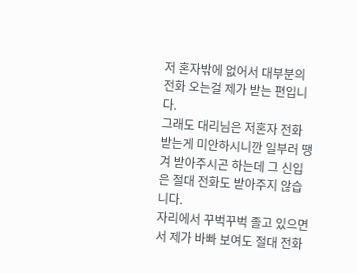저 혼자밖에 없어서 대부분의 전화 오는걸 제가 받는 편입니다.
그래도 대리님은 저혼자 전화 받는게 미안하시니깐 일부러 땡겨 받아주시곤 하는데 그 신입은 절대 전화도 받아주지 않습니다.
자리에서 꾸벅꾸벅 졸고 있으면서 제가 바빠 보여도 절대 전화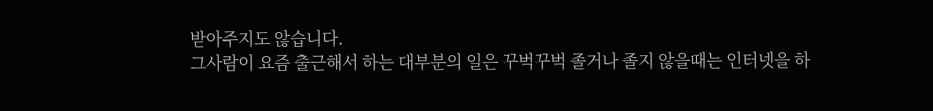받아주지도 않습니다.
그사람이 요즘 출근해서 하는 대부분의 일은 꾸벅꾸벅 졸거나 졸지 않을때는 인터넷을 하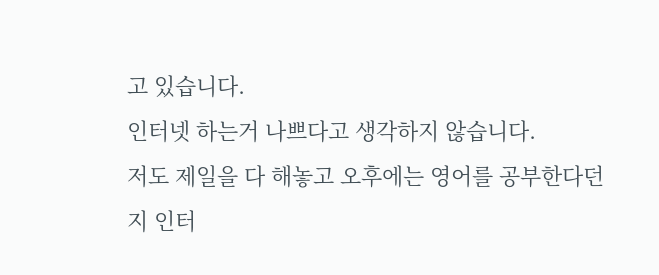고 있습니다.
인터넷 하는거 나쁘다고 생각하지 않습니다.
저도 제일을 다 해놓고 오후에는 영어를 공부한다던지 인터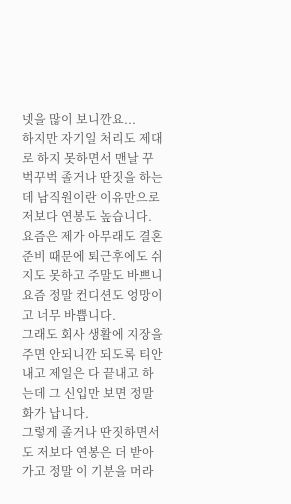넷을 많이 보니깐요...
하지만 자기일 처리도 제대로 하지 못하면서 맨날 꾸벅꾸벅 졸거나 딴짓을 하는데 남직원이란 이유만으로 저보다 연봉도 높습니다.
요즘은 제가 아무래도 결혼준비 때문에 퇴근후에도 쉬지도 못하고 주말도 바쁘니 요즘 정말 컨디션도 엉망이고 너무 바쁩니다.
그래도 회사 생활에 지장을 주면 안되니깐 되도록 티안내고 제일은 다 끝내고 하는데 그 신입만 보면 정말 화가 납니다.
그렇게 졸거나 딴짓하면서도 저보다 연봉은 더 받아가고 정말 이 기분을 머라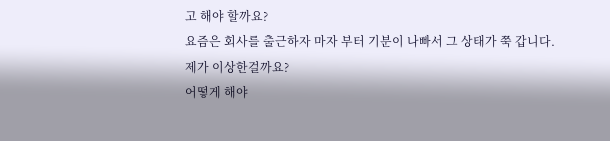고 해야 할까요?
요즘은 회사를 출근하자 마자 부터 기분이 나빠서 그 상태가 쭉 갑니다.
제가 이상한걸까요?
어떻게 해야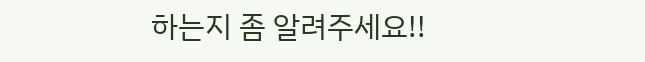하는지 좀 알려주세요!!